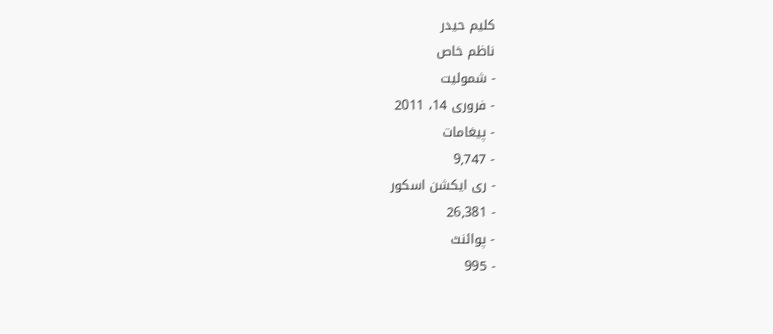کلیم حیدر
ناظم خاص
- شمولیت
- فروری 14، 2011
- پیغامات
- 9,747
- ری ایکشن اسکور
- 26,381
- پوائنٹ
- 995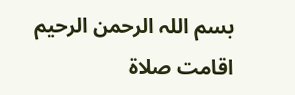بسم اللہ الرحمن الرحیم
اقامت صلاة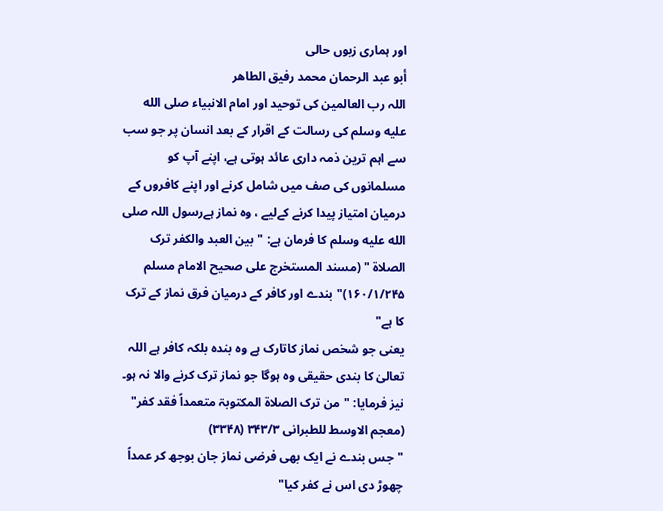اور ہمارى زبوں حالی
أبو عبد الرحمان محمد رفيق الطاهر
اللہ رب العالمین کی توحید اور امام الانبیاء صلى الله عليه وسلم کی رسالت کے اقرار کے بعد انسان پر جو سب سے اہم ترین ذمہ داری عائد ہوتی ہے، اپنے آپ کو مسلمانوں کی صف میں شامل کرنے اور اپنے کافروں کے درمیان امتیاز پیدا کرنے کےلیے ، وہ نماز ہےرسول اللہ صلى الله عليه وسلم کا فرمان ہے: "بین العبد والکفر ترک الصلاۃ " (مسند المستخرج علی صحیح الامام مسلم ۱۶۰/۱/۲۴۵)"بندے اور کافر کے درمیان فرق نماز کے ترک کا ہے"
یعنی جو شخص نماز کاتارک ہے وہ بندہ بلکہ کافر ہے اللہ تعالیٰ کا بندی حقیقی وہ ہوگا جو نماز ترک کرنے والا نہ ہو۔
نیز فرمایا: "من ترک الصلاۃ المکتوبۃ متعمداً فقد کفر" (معجم الاوسط للطبرانی ۳۴۳/۳ (۳۳۴۸)
"جس بندے نے ایک بھی فرضی نماز جان بوجھ کر عمداً چھوڑ دی اس نے کفر کیا"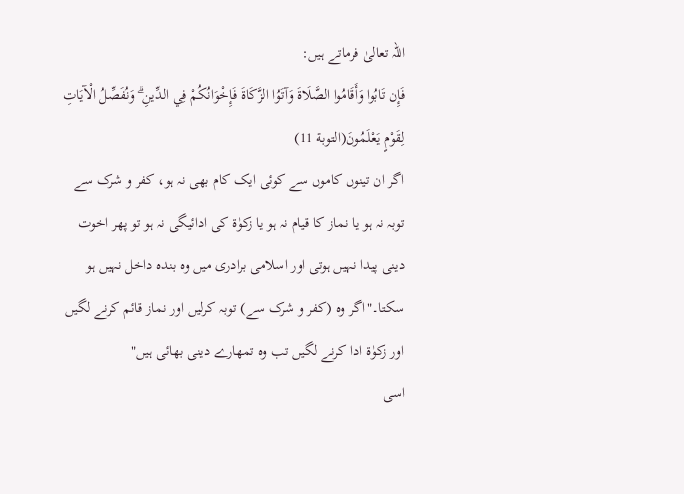اللہ تعالیٰ فرماتے ہیں:
فَإِن تَابُوا وَأَقَامُوا الصَّلَاةَ وَآتَوُا الزَّكَاةَ فَإِخْوَانُكُمْ فِي الدِّينِ ۗ وَنُفَصِّلُ الْآيَاتِ لِقَوْمٍ يَعْلَمُونَ(التوبة 11)
اگر ان تینوں کاموں سے کوئی ایک کام بھی نہ ہو، کفر و شرک سے توبہ نہ ہو یا نماز کا قیام نہ ہو یا زکوٰۃ کی ادائیگی نہ ہو تو پھر اخوت دینی پیدا نہیں ہوتی اور اسلامی برادری میں وہ بندہ داخل نہیں ہو سکتا۔"اگر وہ (کفر و شرک سے) توبہ کرلیں اور نماز قائم کرنے لگیں اور زکوٰۃ ادا کرنے لگیں تب وہ تمھارے دینی بھائی ہیں"
اسی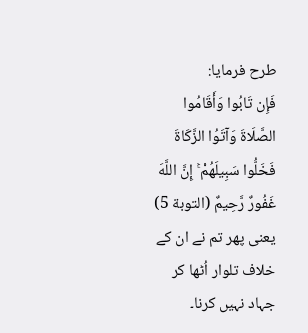طرح فرمایا:
فَإِن تَابُوا وَأَقَامُوا الصَّلَاةَ وَآتَوُا الزَّكَاةَ فَخَلُّوا سَبِيلَهُمْ ۚ إِنَّ اللَّهَ غَفُورٌ رَّحِيمٌ (التوبة 5)
یعنی پھر تم نے ان کے خلاف تلوار اُٹھا کر جہاد نہیں کرنا۔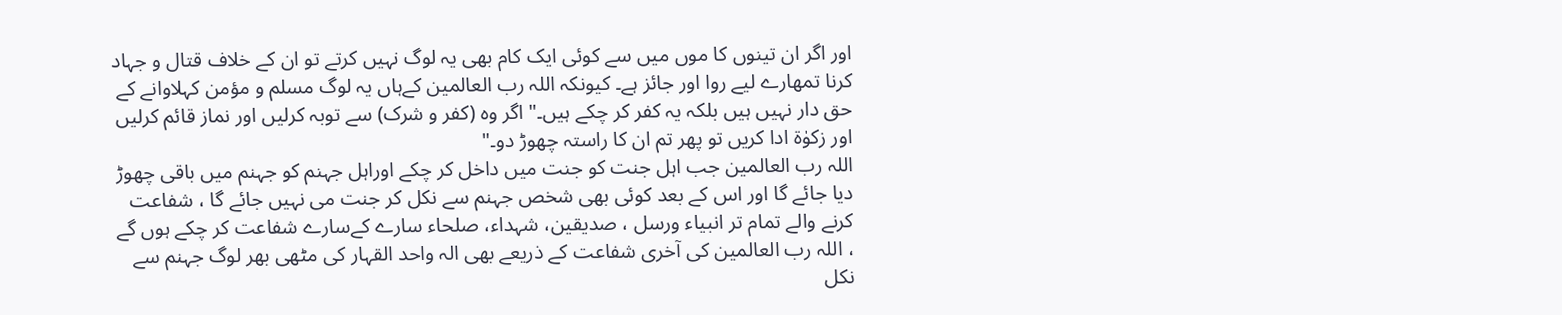اور اگر ان تینوں کا موں میں سے کوئی ایک کام بھی یہ لوگ نہیں کرتے تو ان کے خلاف قتال و جہاد کرنا تمھارے لیے روا اور جائز ہے۔ کیونکہ اللہ رب العالمین کےہاں یہ لوگ مسلم و مؤمن کہلاوانے کے حق دار نہیں ہیں بلکہ یہ کفر کر چکے ہیں۔" اگر وہ (کفر و شرک) سے توبہ کرلیں اور نماز قائم کرلیں اور زکوٰۃ ادا کریں تو پھر تم ان کا راستہ چھوڑ دو۔"
اللہ رب العالمین جب اہل جنت کو جنت میں داخل کر چکے اوراہل جہنم کو جہنم میں باقی چھوڑ دیا جائے گا اور اس کے بعد کوئی بھی شخص جہنم سے نکل کر جنت می نہیں جائے گا ، شفاعت کرنے والے تمام تر انبیاء ورسل ، صدیقین، شہداء، صلحاء سارے کےسارے شفاعت کر چکے ہوں گے ، اللہ رب العالمین کی آخری شفاعت کے ذریعے بھی الہ واحد القہار کی مٹھی بھر لوگ جہنم سے نکل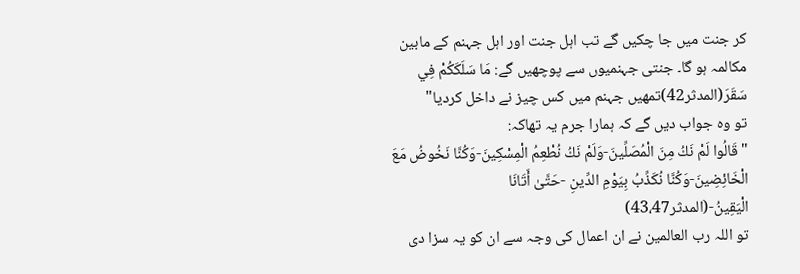کر جنت میں جا چکیں گے تب اہل جنت اور اہل جہنم کے مابین مکالمہ ہو گا۔ جنتی جہنمیوں سے پوچھیں گے: مَا سَلَكَكُمْ فِي سَقَرَ(المدثر42)تمھیں جہنم میں کس چیز نے داخل کردیا"
تو وہ جواب دیں گے کہ ہمارا جرم یہ تھاکہ:
"قَالُوا لَمْ نَكُ مِنَ الْمُصَلِّينَ-وَلَمْ نَكُ نُطْعِمُ الْمِسْكِينَ-وَكُنَّا نَخُوضُ مَعَ الْخَائِضِينَ-وَكُنَّا نُكَذِّبُ بِيَوْمِ الدِّينِ -حَتَّىٰ أَتَانَا الْيَقِينُ-(المدثر43،47)
تو اللہ رب العالمین نے ان اعمال کی وجہ سے ان کو یہ سزا دی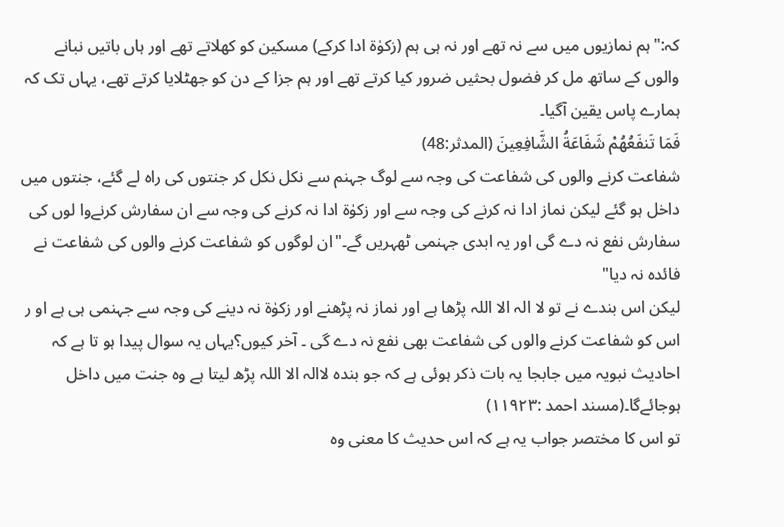کہ:"ہم نمازیوں میں سے نہ تھے اور نہ ہی ہم (زکوٰۃ ادا کرکے) مسکین کو کھلاتے تھے اور ہاں باتیں نبانے والوں کے ساتھ مل کر فضول بحثیں ضرور کیا کرتے تھے اور ہم جزا کے دن کو جھٹلایا کرتے تھے، یہاں تک کہ ہمارے پاس یقین آگیا۔
فَمَا تَنفَعُهُمْ شَفَاعَةُ الشَّافِعِينَ (المدثر:48)
شفاعت کرنے والوں کی شفاعت کی وجہ سے لوگ جہنم سے نکل نکل کر جنتوں کی راہ لے گئے، جنتوں میں داخل ہو گئے لیکن نماز ادا نہ کرنے کی وجہ سے اور زکوٰۃ ادا نہ کرنے کی وجہ سے ان سفارش کرنےوا لوں کی سفارش نفع نہ دے گی اور یہ ابدی جہنمی ٹھہریں گے۔"ان لوگوں کو شفاعت کرنے والوں کی شفاعت نے فائدہ نہ دیا"
لیکن اس بندے نے تو لا الہ الا اللہ پڑھا ہے اور نماز نہ پڑھنے اور زکوٰۃ نہ دینے کی وجہ سے جہنمی ہی ہے او ر اس کو شفاعت کرنے والوں کی شفاعت بھی نفع نہ دے گی ۔ آخر کیوں؟یہاں یہ سوال پیدا ہو تا ہے کہ احادیث نبویہ میں جابجا یہ بات ذکر ہوئی ہے کہ جو بندہ لاالہ الا اللہ پڑھ لیتا ہے وہ جنت میں داخل ہوجائےگا۔(مسند احمد :۱۱۹۲۳)
تو اس کا مختصر جواب یہ ہے کہ اس حدیث کا معنی وہ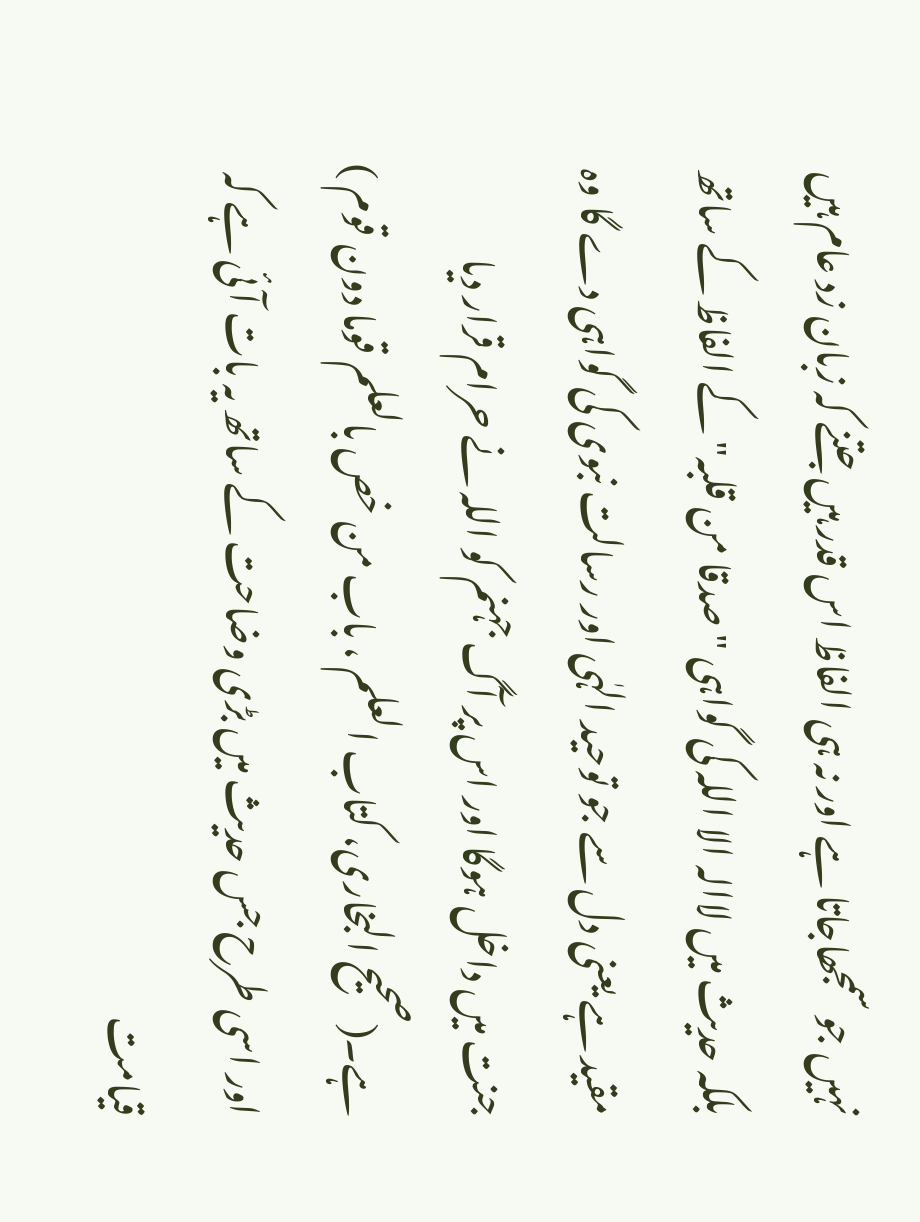نہیں جو سمجھاجاتا ہے اور نہ ہی الفاظ اس قدر ہیں جتنے کہ زبان زد عام ہیں بلکہ حدیث میں لاالہ الا اللہ کی گواہی "صدقا من قلبہ" کے الفاظ کے ساتھ مقید ہے یعنی دل سے جو توحید الہٰی اور رسالت نبوی کی گواہی دے گا وہ جنت میں داخل ہوگا اور اس پر آگ جہنم کو اللہ نے حرام قرار دیا ہے۔(صحیح البخاری، کتاب العلم ، باب من خص بالعلم قوما دون قوم )
اور اسی طرح جس حدیث میں بڑی وضاحت کے ساتھ یہ بات آئی ہے کہ قیامت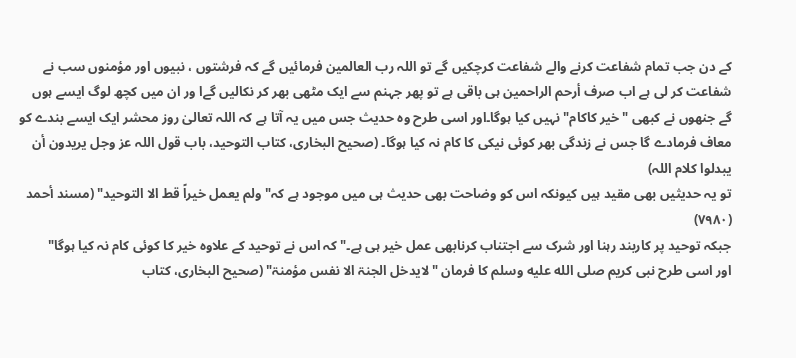کے دن جب تمام شفاعت کرنے والے شفاعت کرچکیں گے تو اللہ رب العالمین فرمائیں گے کہ فرشتوں ، نبیوں اور مؤمنوں سب نے شفاعت کر لی ہے اب صرف أرحم الراحمین ہی باقی ہے تو پھر جہنم سے ایک مٹھی بھر کر نکالیں گےا ور ان میں کچھ لوگ ایسے ہوں گے جنھوں نے کبھی "خیر کاکام" نہیں کیا ہوگا۔اور اسی طرح وہ حدیث جس میں یہ آتا ہے کہ اللہ تعالیٰ روز محشر ایک ایسے بندے کو معاف فرمادے گا جس نے زندگی بھر کوئی نیکی کا کام نہ کیا ہوگا۔ (صحیح البخاری، کتاب التوحید، باب قول اللہ عز وجل یریدون أن یبدلوا کلام اللہ)
تو یہ حدیثیں بھی مقید ہیں کیونکہ اس کو وضاحت بھی حدیث ہی میں موجود ہے کہ"ولم یعمل خیراً قط الا التوحید" (مسند أحمد (۷۹۸۰)
جبکہ توحید پر کاربند رہنا اور شرک سے اجتناب کرنابھی عمل خیر ہی ہے۔" کہ اس نے توحید کے علاوہ خیر کا کوئی کام نہ کیا ہوگا"
اور اسی طرح نبی کریم صلى الله عليه وسلم کا فرمان "لایدخل الجنۃ الا نفس مؤمنۃ" (صحیح البخاری، کتاب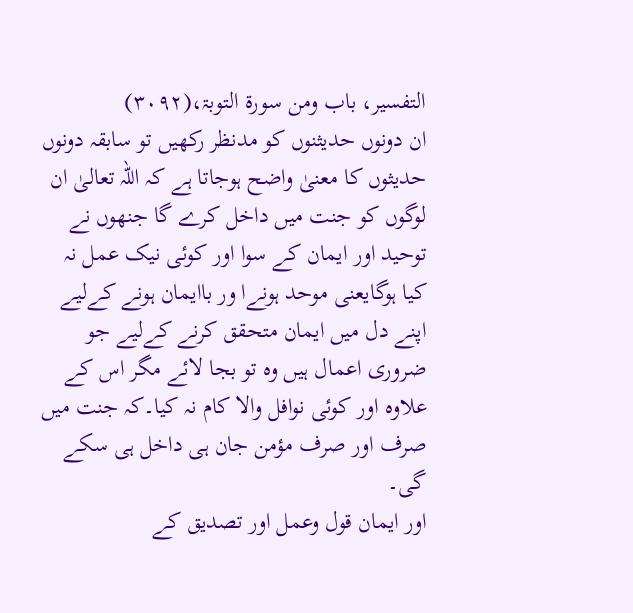التفسیر، باب ومن سورۃ التوبۃ،(۳۰۹۲)
ان دونوں حدیثنوں کو مدنظر رکھیں تو سابقہ دونوں حدیثوں کا معنیٰ واضح ہوجاتا ہے کہ اللہ تعالیٰ ان لوگوں کو جنت میں داخل کرے گا جنھوں نے توحید اور ایمان کے سوا اور کوئی نیک عمل نہ کیا ہوگایعنی موحد ہونےا ور باایمان ہونے کےلیے اپنے دل میں ایمان متحقق کرنے کےلیے جو ضروری اعمال ہیں وہ تو بجا لائے مگر اس کے علاوہ اور کوئی نوافل والا کام نہ کیا۔کہ جنت میں صرف اور صرف مؤمن جان ہی داخل ہی سکے گی۔
اور ایمان قول وعمل اور تصدیق کے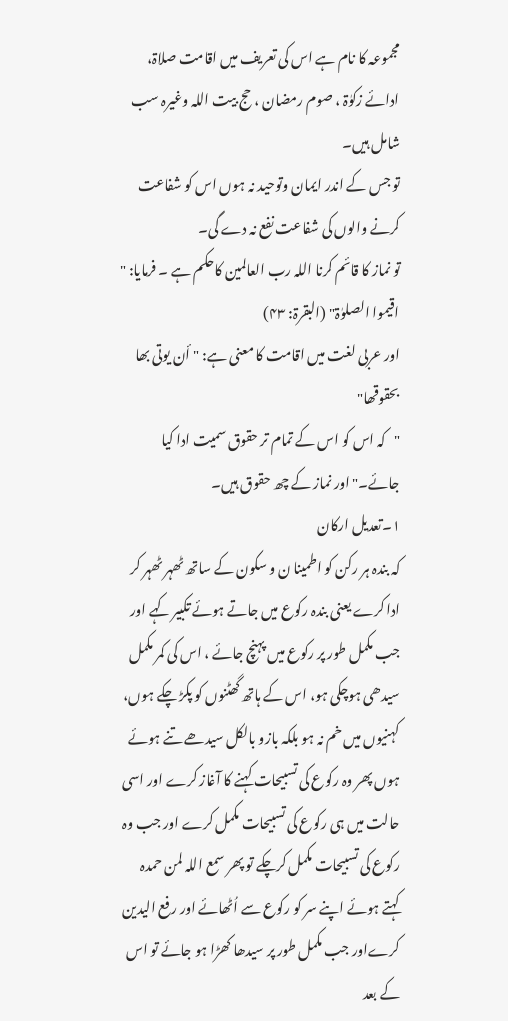مجموعہ کا نام ہے اس کی تعریف میں اقامت صلاۃ، ادائے زکوٰۃ ، صوم رمضان ، حج بیت اللہ وغیرہ سب شامل ہیں۔
تو جس کے اندر ایمان وتوحید نہ ہوں اس کو شفاعت کرنے والوں کی شفاعت نفع نہ دے گی۔
تو نماز کا قائم کرنا اللہ رب العالمین کاحکم ہے ۔ فرمایا: " اقیموا الصلوٰۃ" (البقرۃ: ۴۳)
اور عربی لغت میں اقامت کا معنی ہے: "أن یوتی بھا بحقوقھا"
"کہ اس کو اس کے تمام تر حقوق سمیت ادا کیا جائے۔" اور نماز کے چھ حقوق ہیں۔
۱۔تعدیل ارکان
کہ بندہ ہر رکن کو اطمینا ن و سکون کے ساتھ ٹھہر ٹھہر کر ادا کرے یعنی بندہ رکوع میں جاتے ہوئے تکبیر کہے اور جب مکمل طور پر رکوع میں پہنچ جائے ، اس کی کمر مکمل سیدھی ہوچکی ہو، اس کے ہاتھ گھٹنوں کو پکڑ چکے ہوں، کہنیوں میں خم نہ ہو بلکہ بازو بالکل سیدھے تنے ہوئے ہوں پھر وہ رکوع کی تسبیحات کہنے کا آغاز کرے اور اسی حالت میں ہی رکوع کی تسبیحات مکمل کرے اور جب وہ رکوع کی تسبیحات مکمل کرچکے تو پھر سمع اللہ لمن حمدہ کہتے ہوئے اپنے سر کو رکوع سے اُٹھائے اور رفع الیدین کرےاور جب مکمل طور پر سیدھا کھڑا ہو جائے تو اس کے بعد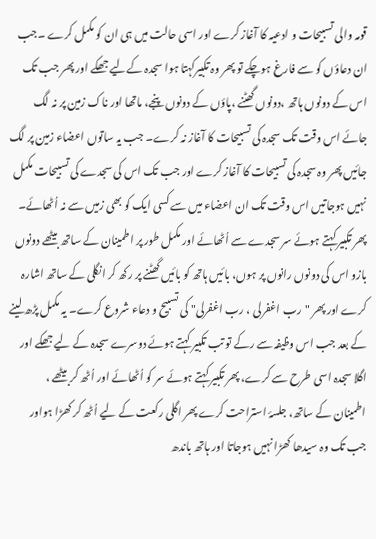قومہ والی تسبیحات و ادعیہ کا آغاز کرے اور اسی حالت میں ہی ان کو مکمل کرے ۔جب ان دعاؤں کو سے فارغ ہوچکے تو پھر وہ تکبیرکہتا ہوا سجدہ کےلیے جھکے اور پھر جب تک اس کے دونوں ہاتھ ،دونوں گھٹنے ،پاؤں کے دونوں پنجے، ماتھا اور ناک زمین پر نہ لگ جائے اس وقت تک سجدہ کی تسبیحات کا آغاز نہ کرے۔ جب یہ ساتوں اعضاء زمین پر لگ جائیں پھر وہ سجدہ کی تسبیحات کا آغاز کرے اور جب تک اس کی سجدے کی تسبیحات مکمل نہیں ہوجاتیں اس وقت تک ان اعضاء میں سے کسی ایک کو بھی زمیں سے نہ اُٹھائے۔ پھر تکبیر کہتے ہوئے سر سجدے سے اُٹھائے اور مکمل طور پر اطمینان کے ساتھ بیٹھے دونوں بازو اس کی دونوں رانوں پر ہوں، بائیں ہاتھ کو بائیں گھٹنے پر رکھ کر انگلی کے ساتھ اشارہ کرے اور پھر "رب اغفرلی ، رب اغفرلی" کی تسبیح و دعاء شروع کرے۔ یہ مکمل پڑھ لینے کے بعد جب اس وظیفہ سے رکے تو تب تکبیر کہتے ہوئے دوسرے سجدہ کے لیے جھکے اور اگلا سجدہ اسی طرح سے کرے، پھر تکبیر کہتے ہوئے سر کو اُٹھائے اور اُٹھ کر بیٹھے ، اطمینان کے ساتھ، جلسۂ استراحت کرے پھر اگلی رکعت کے لیے اُٹھ کر کھڑا ہواور جب تک وہ سیدھا کھڑا نہیں ہوجاتا اور ہاتھ باندھ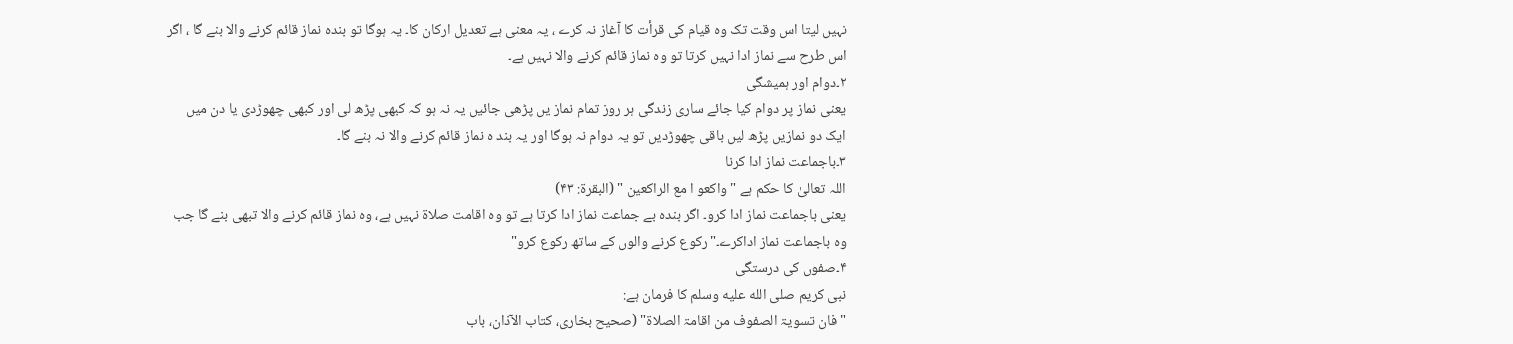نہیں لیتا اس وقت تک وہ قیام کی قرأت کا آغاز نہ کرے ، یہ معنی ہے تعدیل ارکان کا۔ یہ ہوگا تو بندہ نماز قائم کرنے والا بنے گا ، اگر اس طرح سے نماز ادا نہیں کرتا تو وہ نماز قائم کرنے والا نہیں ہے۔
۲۔دوام اور ہمیشگی
یعنی نماز پر دوام کیا جائے ساری زندگی ہر روز تمام نماز یں پڑھی جائیں یہ نہ ہو کہ کبھی پڑھ لی اور کبھی چھوڑدی یا دن میں ایک دو نمازیں پڑھ لیں باقی چھوڑدیں تو یہ دوام نہ ہوگا اور یہ بند ہ نماز قائم کرنے والا نہ بنے گا۔
۳۔باجماعت نماز ادا کرنا
اللہ تعالیٰ کا حکم ہے " واکعو ا مع الراکعین " (البقرۃ: ۴۳)
یعنی باجماعت نماز ادا کرو۔ اگر بندہ بے جماعت نماز ادا کرتا ہے تو وہ اقامت صلاۃ نہیں ہے، وہ نماز قائم کرنے والا تبھی بنے گا جب وہ باجماعت نماز اداکرے۔"رکوع کرنے والوں کے ساتھ رکوع کرو"
۴۔صفوں کی درستگی
نبی کریم صلى الله عليه وسلم کا فرمان ہے:
"فان تسویۃ الصفوف من اقامۃ الصلاۃ" (صحیح بخاری، کتاب الآذان، باب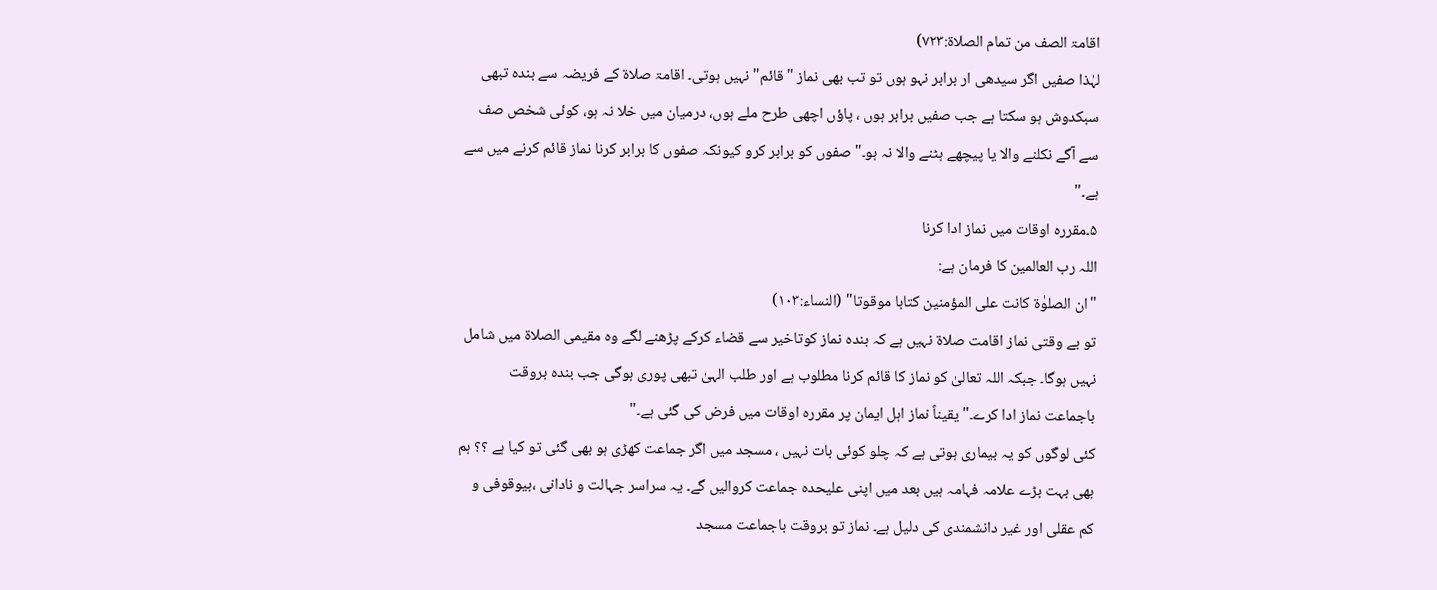اقامۃ الصف من تمام الصلاۃ:۷۲۳)
لہٰذا صفیں اگر سیدھی ار برابر نہو ہوں تو تب بھی نماز "قائم" نہیں ہوتی۔ اقامۃ صلاۃ کے فریضہ سے بندہ تبھی سبکدوش ہو سکتا ہے جب صفیں برابر ہوں ، پاؤں اچھی طرح ملے ہوں، درمیان میں خلا نہ ہو، کوئی شخص صف سے آگے نکلنے والا یا پیچھے ہٹنے والا نہ ہو۔"صفوں کو برابر کرو کیونکہ صفوں کا برابر کرنا نماز قائم کرنے میں سے ہے۔"
۵۔مقررہ اوقات میں نماز ادا کرنا
اللہ رب العالمین کا فرمان ہے:
"ان الصلوٰۃ کانت علی المؤمنین کتابا موقوتا" (النساء:۱۰۳)
تو بے وقتی نماز اقامت صلاۃ نہیں ہے کہ بندہ نماز کوتاخیر سے قضاء کرکے پڑھنے لگے وہ مقیمی الصلاۃ میں شامل نہیں ہوگا۔ جبکہ اللہ تعالیٰ کو نماز کا قائم کرنا مطلوب ہے اور طلب الہیٰ تبھی پوری ہوگی جب بندہ بروقت باجماعت نماز ادا کرے۔"یقیناً نماز اہل ایمان پر مقررہ اوقات میں فرض کی گئی ہے۔"
کئی لوگوں کو یہ بیماری ہوتی ہے کہ چلو کوئی بات نہیں ، مسجد میں اگر جماعت کھڑی ہو بھی گئی تو کیا ہے ؟؟ ہم بھی بہت بڑے علامہ فہامہ ہیں بعد میں اپنی علیحدہ جماعت کروالیں گے۔ یہ سراسر جہالت و نادانی ،بیوقوفی و کم عقلی اور غیر دانشمندی کی دلیل ہے۔ نماز تو بروقت باجماعت مسجد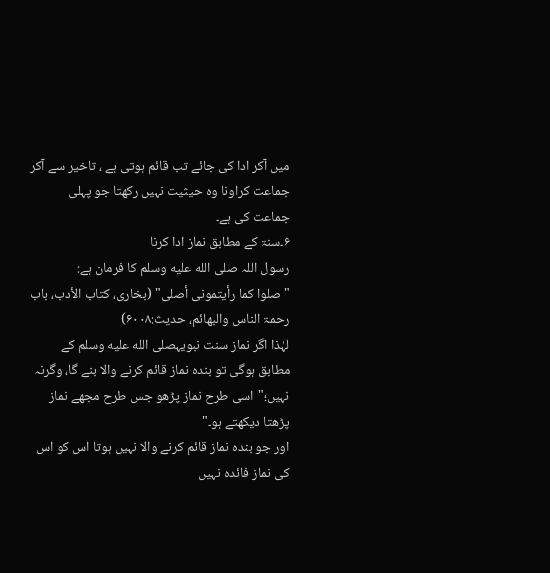میں آکر ادا کی جائے تب قائم ہوتی ہے ، تاخیر سے آکر جماعت کراونا وہ حیثیت نہیں رکھتا جو پہلی جماعت کی ہے۔
۶۔سنۃ کے مطابق نماز ادا کرنا
رسول اللہ صلى الله عليه وسلم کا فرمان ہے:
"صلوا کما رأیتمونی أصلی" (بخاری، کتاب الأدب، باب رحمۃ الناس والبھائم، حدیث:۶۰۰۸)
لہٰذا اگر نماز سنت نبویہصلى الله عليه وسلم کے مطابق ہوگی تو بندہ نماز قائم کرنے والا بنے گا، وگرنہ نہیں؛"اسی طرح نماز پڑھو جس طرح مجھے نماز پڑھتا دیکھتے ہو۔"
اور جو بندہ نماز قائم کرنے والا نہیں ہوتا اس کو اس کی نماز فائدہ نہیں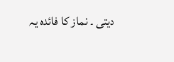دیتی ۔ نماز کا فائدہ یہ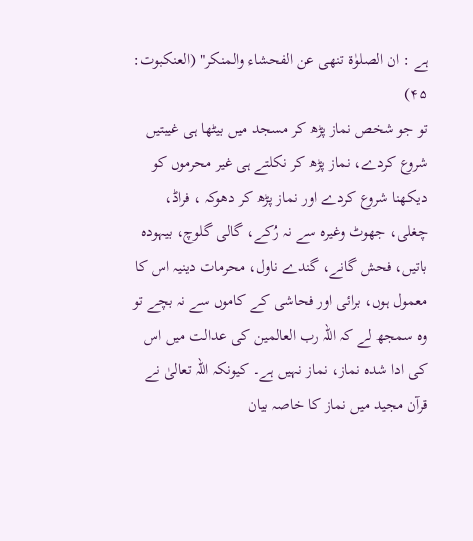ہے : ان الصلوٰۃ تنھی عن الفحشاء والمنکر" (العنکبوت: ۴۵)
تو جو شخص نماز پڑھ کر مسجد میں بیٹھا ہی غیبتیں شروع کردے، نماز پڑھ کر نکلتے ہی غیر محرموں کو دیکھنا شروع کردے اور نماز پڑھ کر دھوکہ ، فراڈ، چغلی، جھوٹ وغیرہ سے نہ رُکے، گالی گلوچ، بیہودہ باتیں، فحش گانے، گندے ناول، محرمات دینیہ اس کا معمول ہوں، برائی اور فحاشی کے کاموں سے نہ بچے تو وہ سمجھ لے کہ اللہ رب العالمین کی عدالت میں اس کی ادا شدہ نماز، نماز نہیں ہے۔ کیونکہ اللہ تعالیٰ نے قرآن مجید میں نماز کا خاصہ بیان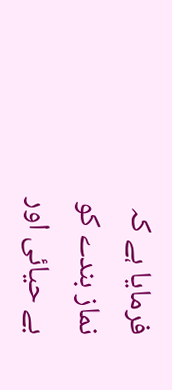فرمایا ہے کہ نماز بندے کو بے حیائی اور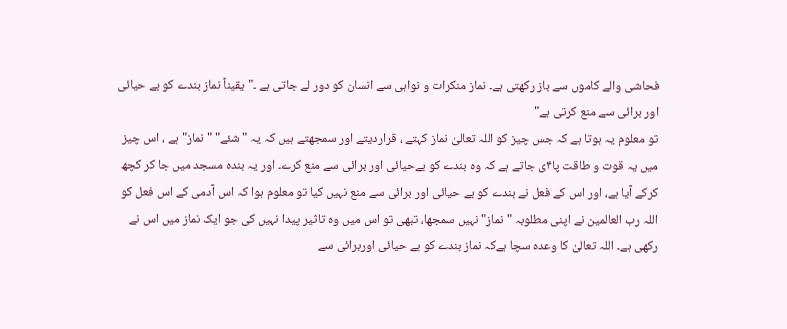فحاشی والے کاموں سے باز رکھتی ہے۔ نماز منکرات و نواہی سے انسان کو دور لے جاتی ہے ۔"یقیناً نماز بندے کو بے حیائی اور برائی سے منع کرتی ہے"
تو معلوم یہ ہوتا ہے کہ جس چیز کو اللہ تعالیٰ نماز کہتے ، قراردیتے اور سمجھتے ہیں کہ یہ "شئے" "نماز" ہے ، اس چیز میں یہ قوت و طاقت پا۴ی جاتے ہے کہ وہ بندے کو بےحیائی اور برائی سے منع کرے۔ اور یہ بندہ مسجد میں جا کر کچھ کرکے آیا ہے، اور اس کے فعل نے بندے کو بے حیائی اور برائی سے منع نہیں کیا تو معلوم ہوا کہ اس آدمی کے اس فعل کو اللہ رب العالمین نے اپنی مطلوبہ "نماز" نہیں سمجھا، تبھی تو اس میں وہ تاثیر پیدا نہیں کی جو ایک نماز میں اس نے رکھی ہے۔ اللہ تعالیٰ کا وعدہ سچا ہےکہ نماز بندے کو بے حیائی اوربرائی سے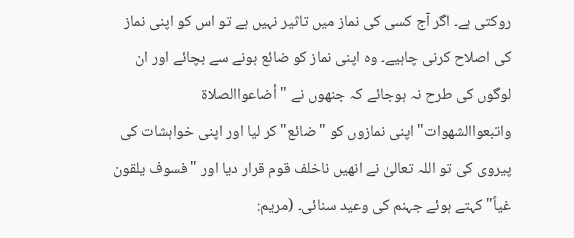روکتی ہے۔ اگر آج کسی کی نماز میں تاثیر نہیں ہے تو اس کو اپنی نماز کی اصلاح کرنی چاہیے۔ وہ اپنی نماز کو ضائع ہونے سے بچائے اور ان لوگوں کی طرح نہ ہوجائے کہ جنھوں نے " أضاعواالصلاۃ واتبعواالشھوات" اپنی نمازوں کو "ضائع" کر لیا اور اپنی خواہشات کی پیروی کی تو اللہ تعالیٰ نے انھیں ناخلف قوم قرار دیا اور "فسوف یلقون غیاً" کہتے ہوئے جہنم کی وعید سنائی۔ (مریم: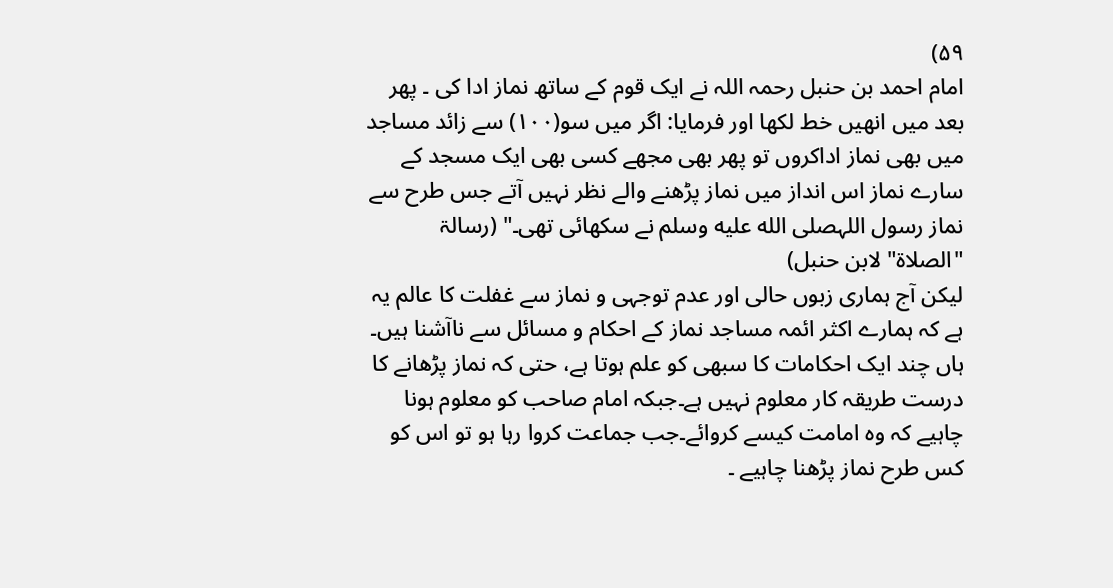۵۹)
امام احمد بن حنبل رحمہ اللہ نے ایک قوم کے ساتھ نماز ادا کی ۔ پھر بعد میں انھیں خط لکھا اور فرمایا: اگر میں سو(۱۰۰) سے زائد مساجد میں بھی نماز اداکروں تو پھر بھی مجھے کسی بھی ایک مسجد کے سارے نماز اس انداز میں نماز پڑھنے والے نظر نہیں آتے جس طرح سے نماز رسول اللہصلى الله عليه وسلم نے سکھائی تھی۔" (رسالۃ "الصلاۃ" لابن حنبل)
لیکن آج ہماری زبوں حالی اور عدم توجہی و نماز سے غفلت کا عالم یہ ہے کہ ہمارے اکثر ائمہ مساجد نماز کے احکام و مسائل سے ناآشنا ہیں۔ ہاں چند ایک احکامات کا سبھی کو علم ہوتا ہے، حتی کہ نماز پڑھانے کا درست طریقہ کار معلوم نہیں ہے۔جبکہ امام صاحب کو معلوم ہونا چاہیے کہ وہ امامت کیسے کروائے۔جب جماعت كروا رہا ہو تو اس کو کس طرح نماز پڑھنا چاہیے ۔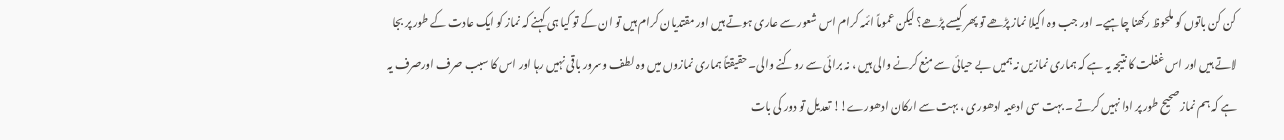کن کن باتوں کو ملحوظ رکھنا چاہیے۔ اور جب وہ اکیلا نماز پڑھے تو پھر کیسے پڑھے؟ لیکن عموماً ائمہ کرام اس شعور سے عاری ہوتے ہیں اور مقتدیان کرام ہیں تو ان کے تو کیا ہی کہنے کہ نماز کو ایک عادت کے طور پر بجا لاتے ہیں اور اس غفلت کا نتیجہ یہ ہے کہ ہماری نمازیں نہ ہمیں بے حیائی سے منع کرنے والی ہیں ، نہ برائی سے روکنے والی۔ حقیقتاً ہماری نمازوں میں وہ لطف وسرور باقی نہیں رہا اور اس کا سبب صرف اورصرف یہ ہے کہ ہم نماز صحیح طور پر ادا نہیں کرتے ۔ بہت سی ادعیہ ادھوری ، بہت سے ارکان ادھورے!! تعدیل تو دور کی بات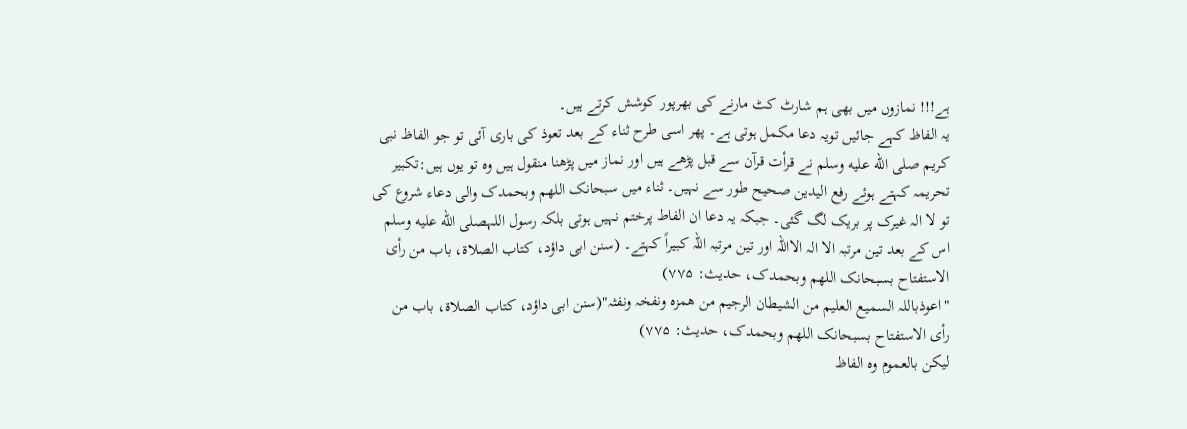ہے!!! نمازوں میں بھی ہم شارٹ کٹ مارنے کی بھرپور کوشش کرتے ہیں۔
یہ الفاظ کہے جائیں تویہ دعا مکمل ہوتی ہے۔ پھر اسی طرح ثناء کے بعد تعوذ کی باری آئی تو جو الفاظ نبی کریم صلى الله عليه وسلم نے قرأت قرآن سے قبل پڑھے ہیں اور نماز میں پڑھنا منقول ہیں وہ تو یوں ہیں:تکبیر تحریمہ کہتے ہوئے رفع الیدین صحیح طور سے نہیں۔ ثناء میں سبحانک اللھم وبحمدک والی دعاء شروع کی تو لا الہ غیرک پر بریک لگ گئی۔ جبکہ یہ دعا ان الفاط پرختم نہیں ہوتی بلکہ رسول اللہصلى الله عليه وسلم اس کے بعد تین مرتبہ الا الہ الااللہ اور تین مرتبہ اللہ کبیراً کہتے۔ (سنن ابی داؤد، کتاب الصلاۃ، باب من رأی الاستفتاح بسبحانک اللھم وبحمدک، حدیث: ۷۷۵)
"اعوذباللہ السمیع العلیم من الشیطان الرجیم من ھمزہ ونفخہ ونفثہ"(سنن ابی داؤد، کتاب الصلاۃ، باب من رأی الاستفتاح بسبحانک اللھم وبحمدک، حدیث: ۷۷۵)
لیکن بالعموم وہ الفاظ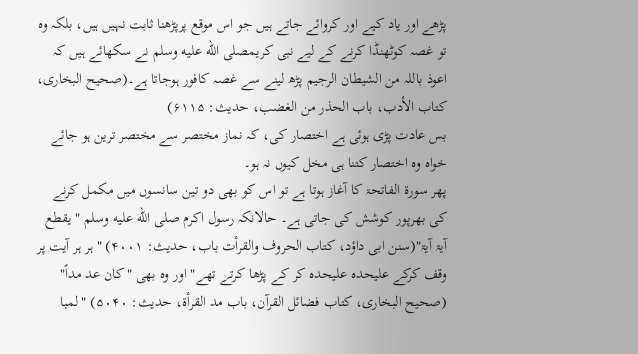پڑھے اور یاد کیے اور کروائے جاتے ہیں جو اس موقع پرپڑھنا ثابت نہیں ہیں، بلکہ وہ تو غصہ کوٹھنڈا کرنے کے لیے نبی کریمصلى الله عليه وسلم نے سکھائے ہیں کہ اعوذ باللہ من الشیطان الرجیم پڑھ لینے سے غصہ کافور ہوجاتا ہے۔(صحیح البخاری، کتاب الأدب، باب الحذر من الغضب، حدیث: ۶۱۱۵)
بس عادت پڑی ہوئی ہے اختصار کی، کہ نماز مختصر سے مختصر ترین ہو جائے خواہ وہ اختصار کتنا ہی مخل کیوں نہ ہو۔
پھر سورۃ الفاتحۃ کا آغاز ہوتا ہے تو اس کو بھی دو تین سانسوں میں مکمل کرنے کی بھرپور کوشش کی جاتی ہے۔ حالانکہ رسول اکرم صلى الله عليه وسلم " یقطع آیۃ آیۃ"(سنن ابی داؤد، کتاب الحروف والقرأت باب، حدیث: ۴۰۰۱) " ہر ہر آیت پر وقف کرکے علیحدہ علیحدہ کر کے پڑھا کرتے تھے" اور وہ بھی "کان عد مداً" (صحیح البخاری، کتاب فضائل القرآن، باب مد القرأۃ، حدیث: ۵۰۴۰) "لمبا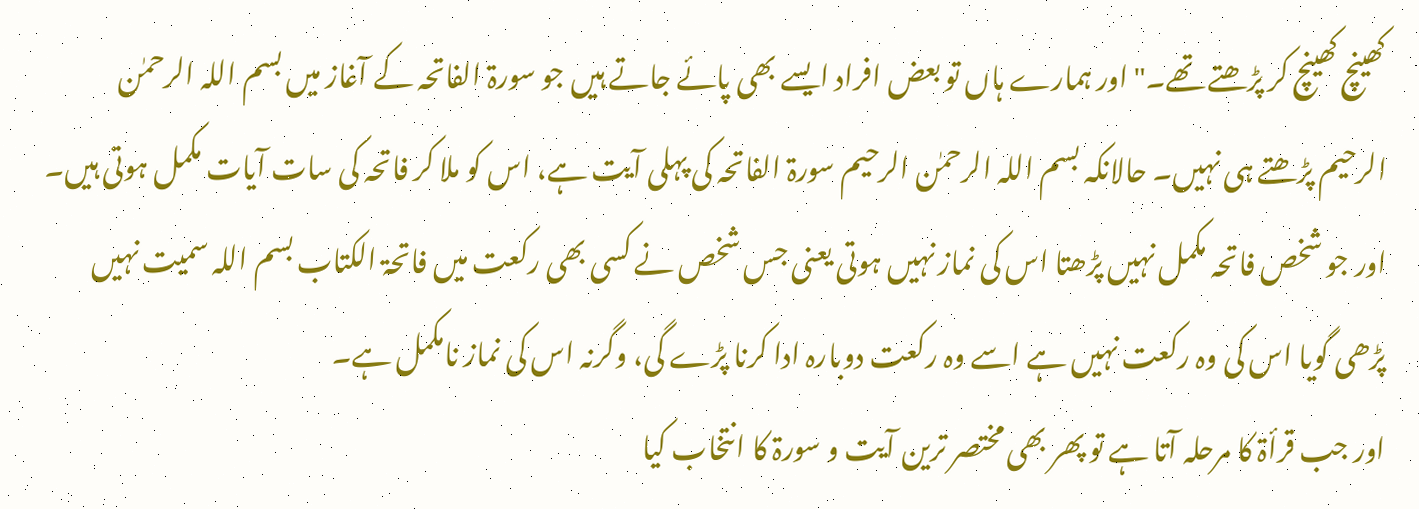کھینچ کھینچ کر پڑھتے تھے۔" اور ہمارے ہاں تو بعض افراد ایسے بھی پائے جاتے ہیں جو سورۃ الفاتحہ کے آغاز میں بسم اللہ الرحمٰن الرحیم پڑھتے ہی نہیں۔ حالانکہ بسم اللہ الرحمٰن الرحیم سورۃ الفاتحہ کی پہلی آیت ہے، اس کو ملا کر فاتحہ کی سات آیات مکمل ہوتی ہیں۔ اور جو شخص فاتحہ مکمل نہیں پڑھتا اس کی نماز نہیں ہوتی یعنی جس شخص نے کسی بھی رکعت میں فاتحۃ الکتاب بسم اللہ سمیت نہیں پڑھی گویا اس کی وہ رکعت نہیں ہے اسے وہ رکعت دوبارہ ادا کرنا پڑے گی، وگرنہ اس کی نماز نامکمل ہے۔
اور جب قرأۃ کا مرحلہ آتا ہے تو پھر بھی مختصر ترین آیت و سورۃ کا انتخاب کیا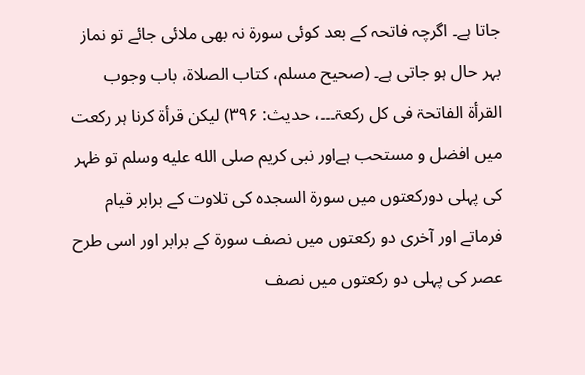جاتا ہے۔ اگرچہ فاتحہ کے بعد کوئی سورۃ نہ بھی ملائی جائے تو نماز بہر حال ہو جاتی ہے۔ (صحیح مسلم، کتاب الصلاۃ، باب وجوب القرأۃ الفاتحۃ فی کل رکعۃ۔۔۔، حدیث: ۳۹۶) لیکن قرأۃ کرنا ہر رکعت میں افضل و مستحب ہےاور نبی کریم صلى الله عليه وسلم تو ظہر کی پہلی دورکعتوں میں سورۃ السجدہ کی تلاوت کے برابر قیام فرماتے اور آخری دو رکعتوں میں نصف سورۃ کے برابر اور اسی طرح عصر کی پہلی دو رکعتوں میں نصف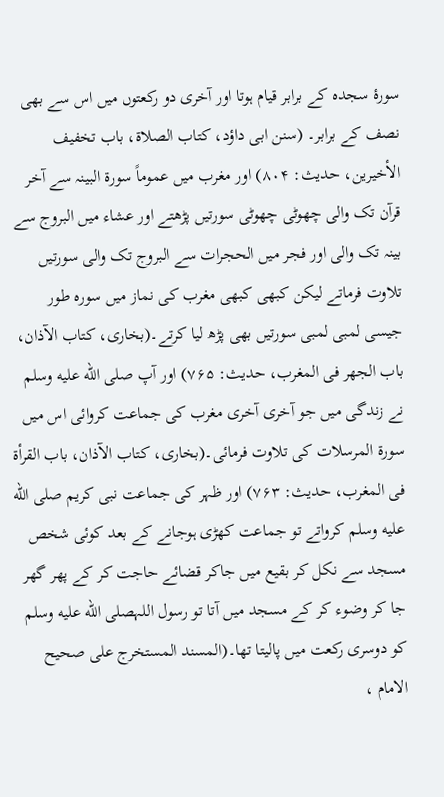سورۂ سجدہ کے برابر قیام ہوتا اور آخری دو رکعتوں میں اس سے بھی نصف کے برابر۔ (سنن ابی داؤد، کتاب الصلاۃ، باب تخفیف الأخیرین، حدیث: ۸۰۴) اور مغرب میں عموماً سورۃ البینہ سے آخر قرآن تک والی چھوٹی چھوٹی سورتیں پڑھتے اور عشاء میں البروج سے بینہ تک والی اور فجر میں الحجرات سے البروج تک والی سورتیں تلاوت فرماتے لیکن کبھی کبھی مغرب کی نماز میں سورہ طور جیسی لمبی لمبی سورتیں بھی پڑھ لیا کرتے۔(بخاری، کتاب الآذان، باب الجھر فی المغرب، حدیث: ۷۶۵) اور آپ صلى الله عليه وسلم نے زندگی میں جو آخری آخری مغرب کی جماعت کروائی اس میں سورۃ المرسلات کی تلاوت فرمائی۔(بخاری، کتاب الآذان، باب القرأۃ فی المغرب، حدیث: ۷۶۳) اور ظہر کی جماعت نبی کریم صلى الله عليه وسلم کرواتے تو جماعت کھڑی ہوجانے کے بعد کوئی شخص مسجد سے نکل کر بقیع میں جاکر قضائے حاجت کر کے پھر گھر جا کر وضوء کر کے مسجد میں آتا تو رسول اللہصلى الله عليه وسلم کو دوسری رکعت میں پالیتا تھا۔(المسند المستخرج علی صحیح الامام ،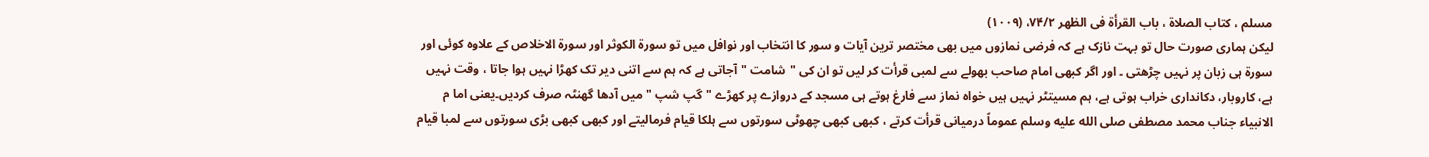مسلم ، کتاب الصلاۃ ، باب القرأۃ فی الظھر ۷۴/۲، (۱۰۰۹)
لیکن ہماری صورت حال تو بہت نازک ہے کہ فرضی نمازوں میں بھی مختصر ترین آیات و سور کا انتخاب اور نوافل میں تو سورۃ الکوثر اور سورۃ الاخلاص کے علاوہ کوئی اور سورۃ ہی زبان پر نہیں چڑھتی ۔ اور اگر کبھی امام صاحب بھولے سے لمبی قرأت کر لیں تو ان کی "شامت "آجاتی ہے کہ ہم سے اتنی دیر تک کھڑا نہیں ہوا جاتا ، وقت نہیں ہے، کاروبار، دکانداری خراب ہوتی ہے، ہم مسیتٹر نہیں ہیں خواہ نماز سے فارغ ہوتے ہی مسجد کے دروازے پر کھڑے "گپ شپ " میں آدھا گھنٹہ صرف کردیں۔یعنی اما م الانبیاء جناب محمد مصطفی صلى الله عليه وسلم عموماً درمیانی قرأت کرتے ، کبھی کبھی چھوٹی سورتوں سے ہلکا قیام فرمالیتے اور کبھی کبھی بڑی سورتوں سے لمبا قیام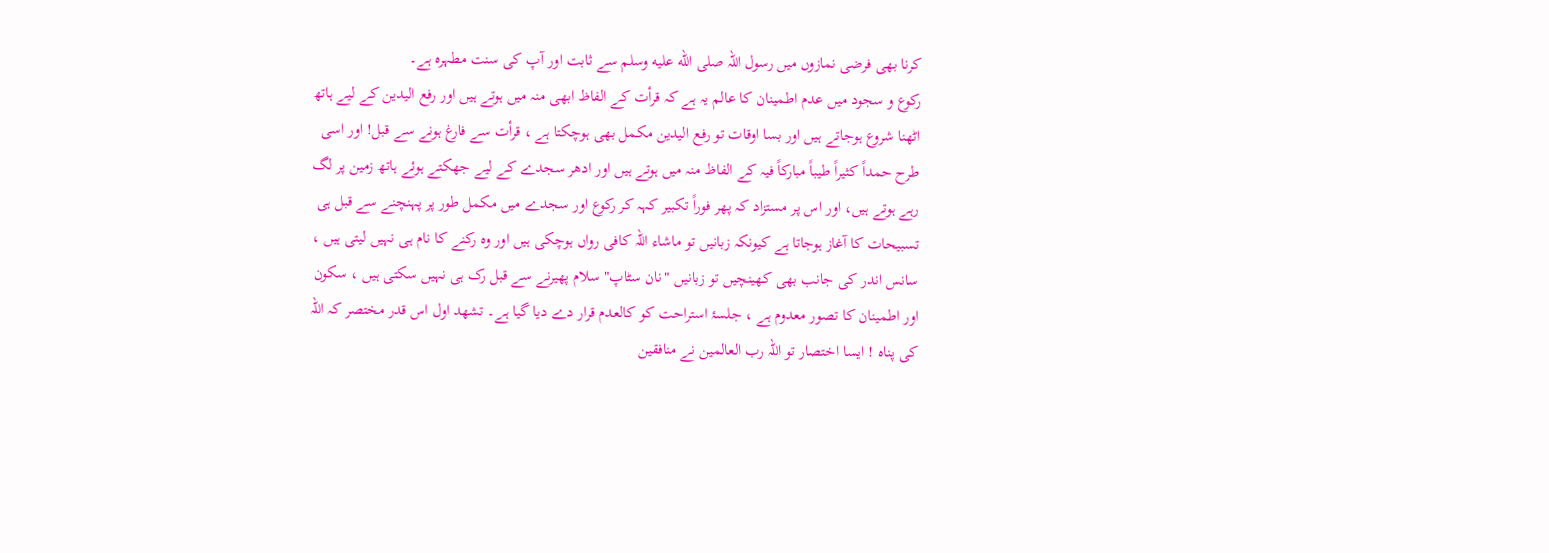کرنا بھی فرضی نمازوں میں رسول اللہ صلى الله عليه وسلم سے ثابت اور آپ کی سنت مطہرہ ہے۔
رکوع و سجود میں عدم اطمینان کا عالم یہ ہے کہ قرأت کے الفاظ ابھی منہ میں ہوتے ہیں اور رفع الیدین کے لیے ہاتھ اٹھنا شروع ہوجاتے ہیں اور بسا اوقات تو رفع الیدین مکمل بھی ہوچکتا ہے ، قرأت سے فارغ ہونے سے قبل! اور اسی طرح حمداً کثیراً طیباً مبارکاً فیہ کے الفاظ منہ میں ہوتے ہیں اور ادھر سجدے کے لیے جھکتے ہوئے ہاتھ زمین پر لگ رہے ہوتے ہیں، اور اس پر مستزاد کہ پھر فوراً تکبیر کہہ کر رکوع اور سجدے میں مکمل طور پر پہنچنے سے قبل ہی تسبیحات کا آغاز ہوجاتا ہے کیونکہ زبانیں تو ماشاء اللہ کافی رواں ہوچکی ہیں اور وہ رکنے کا نام ہی نہیں لیتی ہیں ، سانس اندر کی جانب بھی کھینچیں تو زبانیں "نان سٹاپ" سلام پھیرنے سے قبل رک ہی نہیں سکتی ہیں ، سکون اور اطمینان کا تصور معدوم ہے ، جلسۂ استراحت کو کالعدم قرار دے دیا گیا ہے۔ تشھد اول اس قدر مختصر کہ اللہ کی پناہ ! ایسا اختصار تو اللہ رب العالمین نے منافقین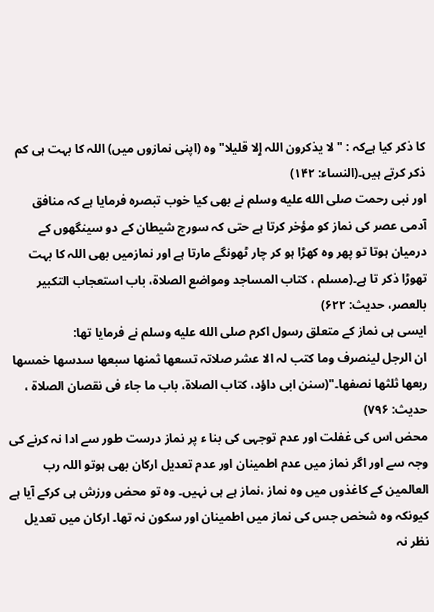کا ذکر کیا ہےکہ : " لا یذکرون اللہ ٳلا قلیلا" وہ (اپنی نمازوں میں) اللہ کا بہت ہی کم ذکر کرتے ہیں۔(النساء: ۱۴۲)
اور نبی رحمت صلى الله عليه وسلم نے بھی کیا خوب تبصرہ فرمایا ہے کہ منافق آدمی عصر کی نماز کو مؤخر کرتا ہے حتی کہ سورج شیطان کے دو سینگھوں کے درمیان ہوتا تو پھر وہ کھڑا ہو کر چار ٹھونگے مارتا ہے اور نمازمیں بھی اللہ کا بہت تھوڑا ذکر تا ہے۔(مسلم ، کتاب المساجد ومواضع الصلاۃ، باب استعجاب التکبیر بالعصر، حدیث: ۶۲۲)
ایسی ہی نماز کے متعلق رسول اکرم صلى الله عليه وسلم نے فرمایا تھا:
ان الرجل لینصرف وما کتب لہ الا عشر صلاتہ تسعھا ثمنھا سبعھا سدسھا خمسھا ربعھا ثلثھا نصفھا۔"(سنن ابی داؤد، کتاب الصلاۃ، باب ما جاء فی نقصان الصلاۃ ، حدیث: ۷۹۶)
محض اس کی غفلت اور عدم توجہی کی بنا ء پر نماز درست طور سے ادا نہ کرنے کی وجہ سے اور اگر نماز میں عدم اطمینان اور عدم تعدیل ارکان بھی ہوتو اللہ رب العالمین کے کاغذوں میں وہ نماز ،نماز ہے ہی نہیں۔ وہ تو محض ورزش ہی کرکے آیا ہے کیونکہ وہ شخص جس کی نماز میں اطمینان اور سکون نہ تھا۔ ارکان میں تعدیل نظر نہ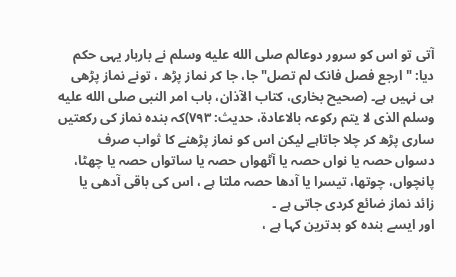آتی تو اس کو سرور دوعالم صلى الله عليه وسلم نے باربار یہی حکم دیا: " ارجع فصل فانک لم تصل" جا، جا کر نماز پڑھ ، تونے نماز پڑھی ہی نہیں ہے۔ (صحیح بخاری، کتاب الآذان، باب امر النبی صلى الله عليه وسلم الذی لا یتم رکوعہ بالاعادۃ، حدیث: ۷۹۳)کہ بندہ نماز کی رکعتیں ساری پڑھ کر چلا جاتاہے لیکن اس کو نماز پڑھنے کا ثواب صرف دسواں حصہ یا نواں حصہ یا آٹھواں حصہ یا ساتواں حصہ یا چھٹا، پانچواں، چوتھا، تیسرا یا آدھا حصہ ملتا ہے ، اس کی باقی آدھی یا زائد نماز ضائع کردی جاتی ہے ۔
اور ایسے بندہ کو بدترین کہا ہے ،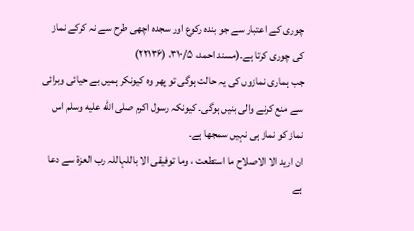چوری کے اعتبار سے جو بندہ رکوع اور سجدہ اچھی طرح سے نہ کرکے نماز کی چوری کرتا ہے۔(مسند احمد، ۳۱۰/۵، (۲۲۱۳۶)
جب ہماری نمازوں کی یہ حالت ہوگی تو پھر وہ کیونکر ہمیں بے حیائی وبرائی سے منع کرنے والی بنیں ہوگی۔ کیونکہ رسول اکرم صلى الله عليه وسلم اس نماز کو نماز ہی نہیں سمجھا ہے۔
ان ارید الا الاصلاح ما استطعت ، وما توفیقی الا باللہاللہ رب العزۃ سے دعا ہے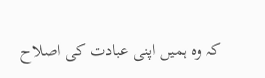کہ وہ ہمیں اپنی عبادت کی اصلاح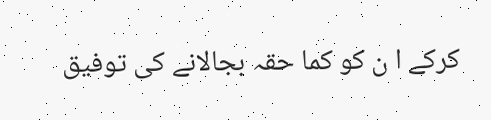کرکے ا ن کو کما حقہ بجالانے کی توفیق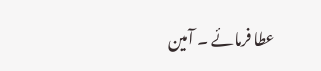عطا فرمائے ۔ آمین